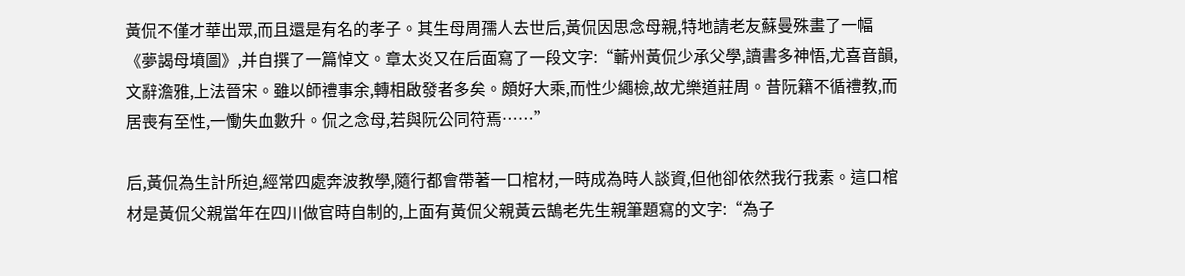黃侃不僅才華出眾,而且還是有名的孝子。其生母周孺人去世后,黃侃因思念母親,特地請老友蘇曼殊畫了一幅《夢謁母墳圖》,并自撰了一篇悼文。章太炎又在后面寫了一段文字:“蘄州黃侃少承父學,讀書多神悟,尤喜音韻,文辭澹雅,上法晉宋。雖以師禮事余,轉相啟發者多矣。頗好大乘,而性少繩檢,故尤樂道莊周。昔阮籍不循禮教,而居喪有至性,一慟失血數升。侃之念母,若與阮公同符焉……”

后,黃侃為生計所迫,經常四處奔波教學,隨行都會帶著一口棺材,一時成為時人談資,但他卻依然我行我素。這口棺材是黃侃父親當年在四川做官時自制的,上面有黃侃父親黃云鵠老先生親筆題寫的文字:“為子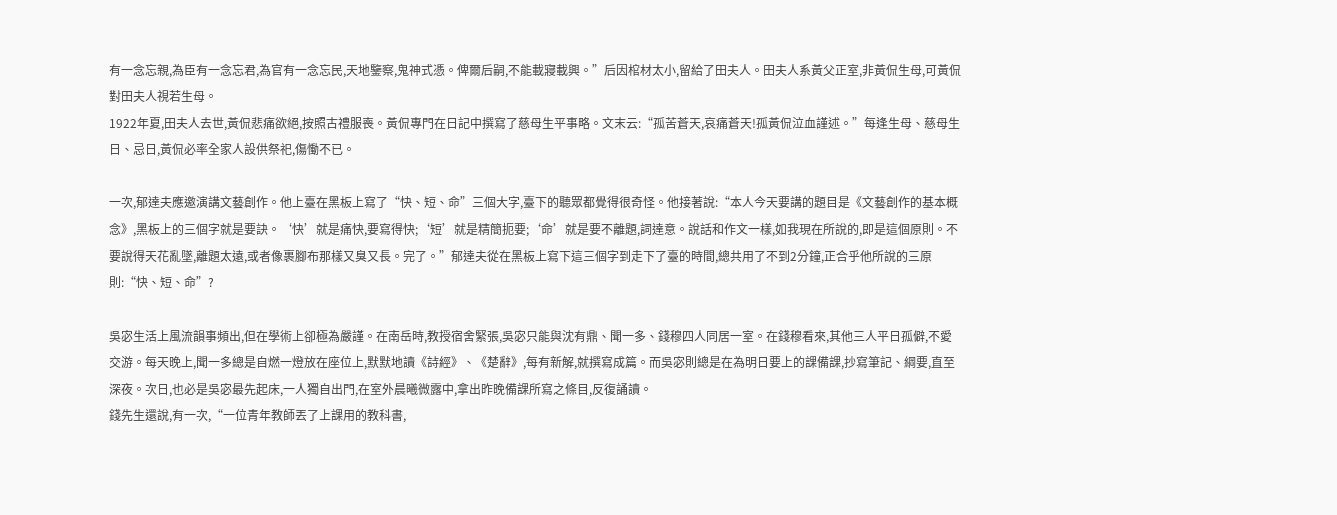有一念忘親,為臣有一念忘君,為官有一念忘民,天地鑒察,鬼神式憑。俾爾后嗣,不能載寢載興。”后因棺材太小,留給了田夫人。田夫人系黃父正室,非黃侃生母,可黃侃對田夫人視若生母。
1922年夏,田夫人去世,黃侃悲痛欲絕,按照古禮服喪。黃侃專門在日記中撰寫了慈母生平事略。文末云:“孤苦蒼天,哀痛蒼天!孤黃侃泣血謹述。”每逢生母、慈母生日、忌日,黃侃必率全家人設供祭祀,傷慟不已。

一次,郁達夫應邀演講文藝創作。他上臺在黑板上寫了“快、短、命”三個大字,臺下的聽眾都覺得很奇怪。他接著說:“本人今天要講的題目是《文藝創作的基本概念》,黑板上的三個字就是要訣。‘快’就是痛快,要寫得快;‘短’就是精簡扼要;‘命’就是要不離題,詞達意。說話和作文一樣,如我現在所說的,即是這個原則。不要說得天花亂墜,離題太遠,或者像裹腳布那樣又臭又長。完了。”郁達夫從在黑板上寫下這三個字到走下了臺的時間,總共用了不到2分鐘,正合乎他所說的三原則:“快、短、命”?

吳宓生活上風流韻事頻出,但在學術上卻極為嚴謹。在南岳時,教授宿舍緊張,吳宓只能與沈有鼎、聞一多、錢穆四人同居一室。在錢穆看來,其他三人平日孤僻,不愛交游。每天晚上,聞一多總是自燃一燈放在座位上,默默地讀《詩經》、《楚辭》,每有新解,就撰寫成篇。而吳宓則總是在為明日要上的課備課,抄寫筆記、綱要,直至深夜。次日,也必是吳宓最先起床,一人獨自出門,在室外晨曦微露中,拿出昨晚備課所寫之條目,反復誦讀。
錢先生還說,有一次,“一位青年教師丟了上課用的教科書,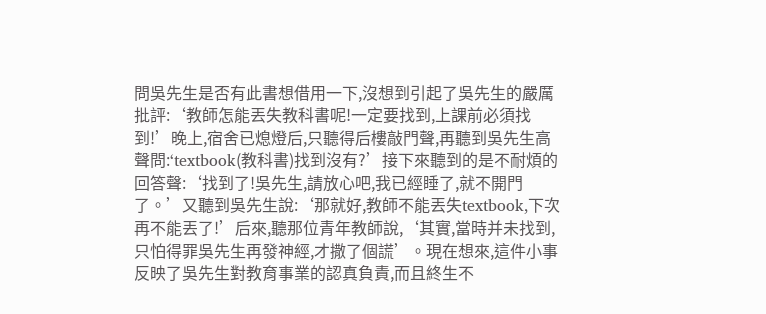問吳先生是否有此書想借用一下,沒想到引起了吳先生的嚴厲批評:‘教師怎能丟失教科書呢!一定要找到,上課前必須找到!’晚上,宿舍已熄燈后,只聽得后樓敲門聲,再聽到吳先生高聲問:‘textbook(教科書)找到沒有?’接下來聽到的是不耐煩的回答聲:‘找到了!吳先生,請放心吧,我已經睡了,就不開門了。’又聽到吳先生說:‘那就好,教師不能丟失textbook,下次再不能丟了!’后來,聽那位青年教師說,‘其實,當時并未找到,只怕得罪吳先生再發神經,才撒了個謊’。現在想來,這件小事反映了吳先生對教育事業的認真負責,而且終生不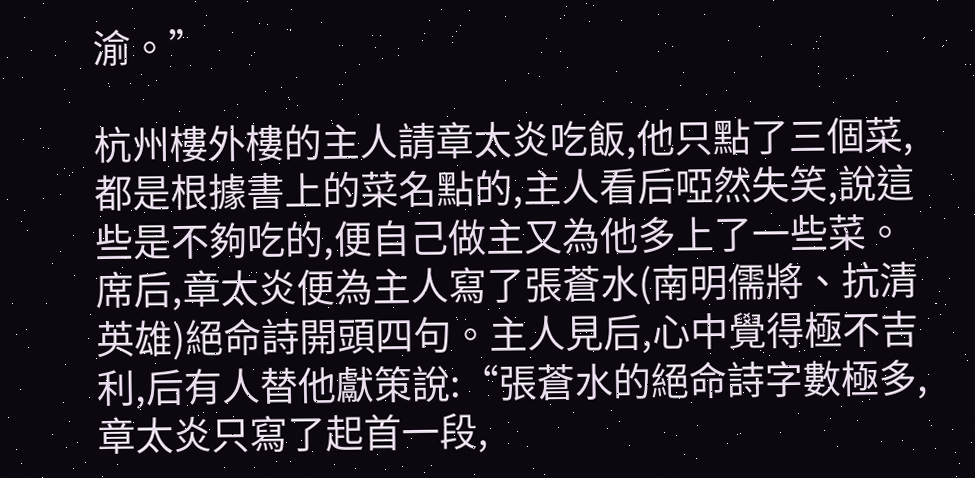渝。”

杭州樓外樓的主人請章太炎吃飯,他只點了三個菜,都是根據書上的菜名點的,主人看后啞然失笑,說這些是不夠吃的,便自己做主又為他多上了一些菜。席后,章太炎便為主人寫了張蒼水(南明儒將、抗清英雄)絕命詩開頭四句。主人見后,心中覺得極不吉利,后有人替他獻策說:“張蒼水的絕命詩字數極多,章太炎只寫了起首一段,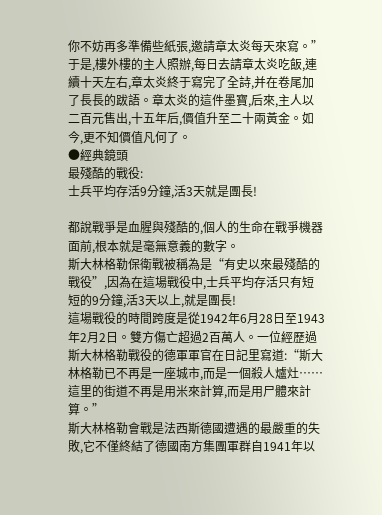你不妨再多準備些紙張,邀請章太炎每天來寫。”于是,樓外樓的主人照辦,每日去請章太炎吃飯,連續十天左右,章太炎終于寫完了全詩,并在卷尾加了長長的跋語。章太炎的這件墨寶,后來,主人以二百元售出,十五年后,價值升至二十兩黃金。如今,更不知價值凡何了。
●經典鏡頭
最殘酷的戰役:
士兵平均存活9分鐘,活3天就是團長!

都說戰爭是血腥與殘酷的,個人的生命在戰爭機器面前,根本就是毫無意義的數字。
斯大林格勒保衛戰被稱為是“有史以來最殘酷的戰役”,因為在這場戰役中,士兵平均存活只有短短的9分鐘,活3天以上,就是團長!
這場戰役的時間跨度是從1942年6月28日至1943年2月2日。雙方傷亡超過2百萬人。一位經歷過斯大林格勒戰役的德軍軍官在日記里寫道:“斯大林格勒已不再是一座城市,而是一個殺人爐灶……這里的街道不再是用米來計算,而是用尸體來計算。”
斯大林格勒會戰是法西斯德國遭遇的最嚴重的失敗,它不僅終結了德國南方集團軍群自1941年以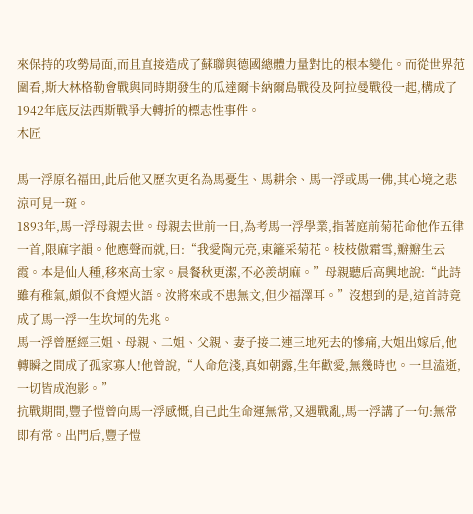來保持的攻勢局面,而且直接造成了蘇聯與德國總體力量對比的根本變化。而從世界范圍看,斯大林格勒會戰與同時期發生的瓜達爾卡納爾島戰役及阿拉曼戰役一起,構成了1942年底反法西斯戰爭大轉折的標志性事件。
木匠

馬一浮原名福田,此后他又歷次更名為馬憂生、馬耕余、馬一浮或馬一佛,其心境之悲涼可見一斑。
1893年,馬一浮母親去世。母親去世前一日,為考馬一浮學業,指著庭前菊花命他作五律一首,限麻字韻。他應聲而就,曰:“我愛陶元亮,東籬采菊花。枝枝傲霜雪,瓣瓣生云霞。本是仙人種,移來高士家。晨餐秋更潔,不必羨胡麻。”母親聽后高興地說:“此詩雖有稚氣,頗似不食煙火語。汝將來或不患無文,但少福澤耳。”沒想到的是,這首詩竟成了馬一浮一生坎坷的先兆。
馬一浮曾歷經三姐、母親、二姐、父親、妻子接二連三地死去的慘痛,大姐出嫁后,他轉瞬之間成了孤家寡人!他曾說,“人命危淺,真如朝露,生年歡愛,無幾時也。一旦溘逝,一切皆成泡影。”
抗戰期間,豐子愷曾向馬一浮感慨,自己此生命運無常,又遇戰亂,馬一浮講了一句:無常即有常。出門后,豐子愷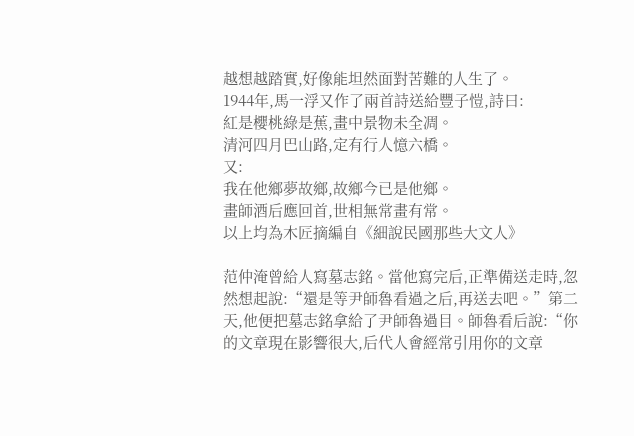越想越踏實,好像能坦然面對苦難的人生了。
1944年,馬一浮又作了兩首詩送給豐子愷,詩曰:
紅是櫻桃綠是蕉,畫中景物未全凋。
清河四月巴山路,定有行人憶六橋。
又:
我在他鄉夢故鄉,故鄉今已是他鄉。
畫師酒后應回首,世相無常畫有常。
以上均為木匠摘編自《細說民國那些大文人》

范仲淹曾給人寫墓志銘。當他寫完后,正準備送走時,忽然想起說:“還是等尹師魯看過之后,再送去吧。”第二天,他便把墓志銘拿給了尹師魯過目。師魯看后說:“你的文章現在影響很大,后代人會經常引用你的文章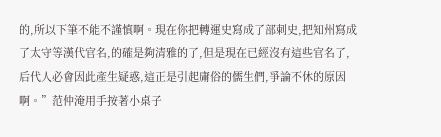的,所以下筆不能不謹慎啊。現在你把轉運史寫成了部刺史,把知州寫成了太守等漢代官名,的確是夠清雅的了,但是現在已經沒有這些官名了,后代人必會因此產生疑惑,這正是引起庸俗的儒生們,爭論不休的原因啊。”范仲淹用手按著小桌子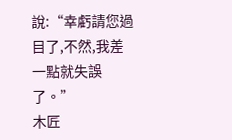說:“幸虧請您過目了,不然,我差一點就失誤了。”
木匠